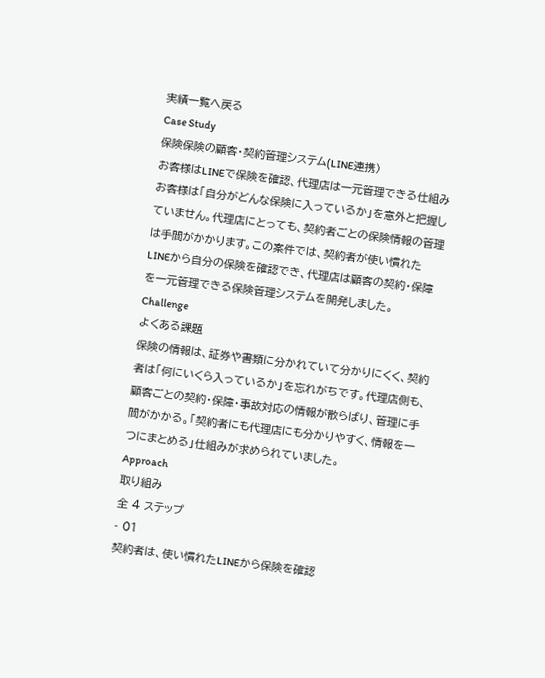実績一覧へ戻る
Case Study
保険保険の顧客・契約管理システム(LINE連携)
お客様はLINEで保険を確認、代理店は一元管理できる仕組み
お客様は「自分がどんな保険に入っているか」を意外と把握していません。代理店にとっても、契約者ごとの保険情報の管理は手間がかかります。この案件では、契約者が使い慣れたLINEから自分の保険を確認でき、代理店は顧客の契約・保障を一元管理できる保険管理システムを開発しました。
Challenge
よくある課題
保険の情報は、証券や書類に分かれていて分かりにくく、契約者は「何にいくら入っているか」を忘れがちです。代理店側も、顧客ごとの契約・保障・事故対応の情報が散らばり、管理に手間がかかる。「契約者にも代理店にも分かりやすく、情報を一つにまとめる」仕組みが求められていました。
Approach
取り組み
全 4 ステップ
- 01
契約者は、使い慣れたLINEから保険を確認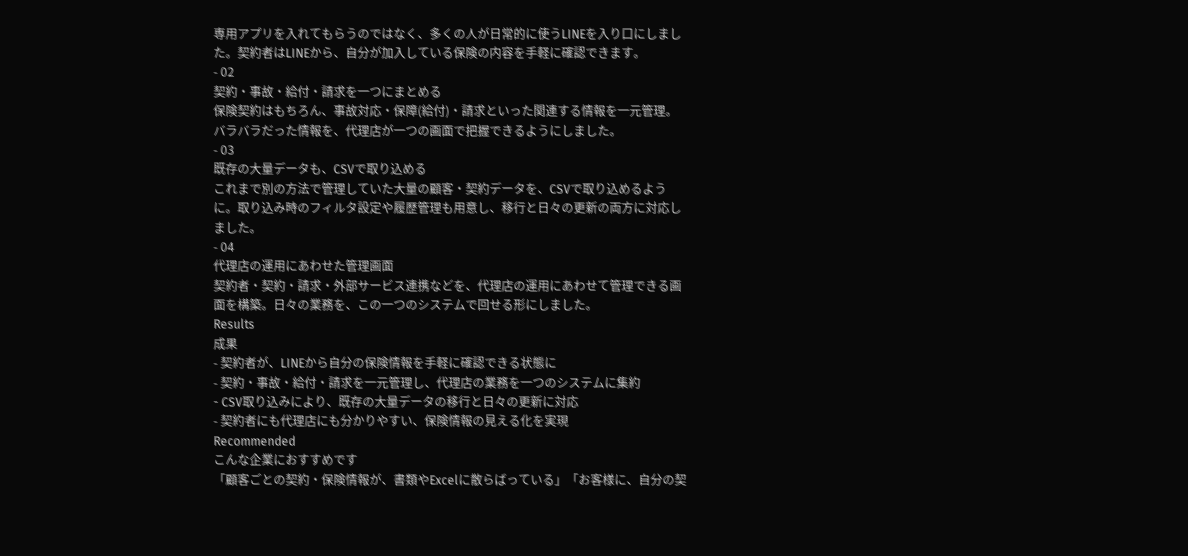専用アプリを入れてもらうのではなく、多くの人が日常的に使うLINEを入り口にしました。契約者はLINEから、自分が加入している保険の内容を手軽に確認できます。
- 02
契約・事故・給付・請求を一つにまとめる
保険契約はもちろん、事故対応・保障(給付)・請求といった関連する情報を一元管理。バラバラだった情報を、代理店が一つの画面で把握できるようにしました。
- 03
既存の大量データも、CSVで取り込める
これまで別の方法で管理していた大量の顧客・契約データを、CSVで取り込めるように。取り込み時のフィルタ設定や履歴管理も用意し、移行と日々の更新の両方に対応しました。
- 04
代理店の運用にあわせた管理画面
契約者・契約・請求・外部サービス連携などを、代理店の運用にあわせて管理できる画面を構築。日々の業務を、この一つのシステムで回せる形にしました。
Results
成果
- 契約者が、LINEから自分の保険情報を手軽に確認できる状態に
- 契約・事故・給付・請求を一元管理し、代理店の業務を一つのシステムに集約
- CSV取り込みにより、既存の大量データの移行と日々の更新に対応
- 契約者にも代理店にも分かりやすい、保険情報の見える化を実現
Recommended
こんな企業におすすめです
「顧客ごとの契約・保険情報が、書類やExcelに散らばっている」「お客様に、自分の契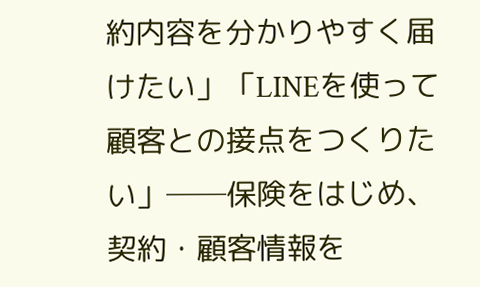約内容を分かりやすく届けたい」「LINEを使って顧客との接点をつくりたい」──保険をはじめ、契約・顧客情報を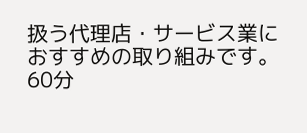扱う代理店・サービス業におすすめの取り組みです。
60分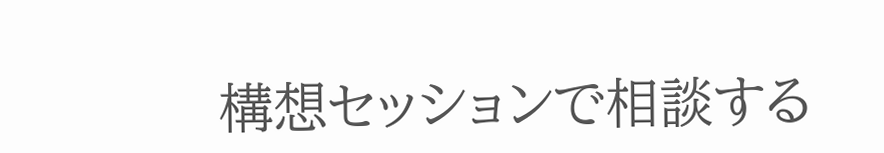構想セッションで相談する